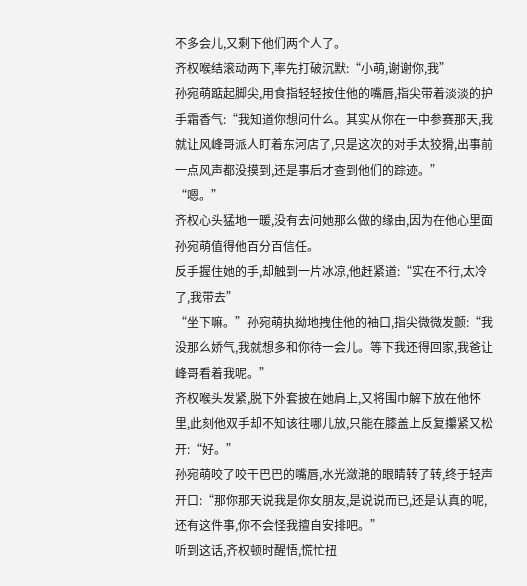不多会儿,又剩下他们两个人了。
齐权喉结滚动两下,率先打破沉默:“小萌,谢谢你,我”
孙宛萌踮起脚尖,用食指轻轻按住他的嘴唇,指尖带着淡淡的护手霜香气:“我知道你想问什么。其实从你在一中参赛那天,我就让风峰哥派人盯着东河店了,只是这次的对手太狡猾,出事前一点风声都没摸到,还是事后才查到他们的踪迹。”
“嗯。”
齐权心头猛地一暖,没有去问她那么做的缘由,因为在他心里面孙宛萌值得他百分百信任。
反手握住她的手,却触到一片冰凉,他赶紧道:“实在不行,太冷了,我带去”
“坐下嘛。”孙宛萌执拗地拽住他的袖口,指尖微微发颤:“我没那么娇气,我就想多和你待一会儿。等下我还得回家,我爸让峰哥看着我呢。”
齐权喉头发紧,脱下外套披在她肩上,又将围巾解下放在他怀里,此刻他双手却不知该往哪儿放,只能在膝盖上反复攥紧又松开:“好。”
孙宛萌咬了咬干巴巴的嘴唇,水光潋滟的眼睛转了转,终于轻声开口:“那你那天说我是你女朋友,是说说而已,还是认真的呢,还有这件事,你不会怪我擅自安排吧。”
听到这话,齐权顿时醒悟,慌忙扭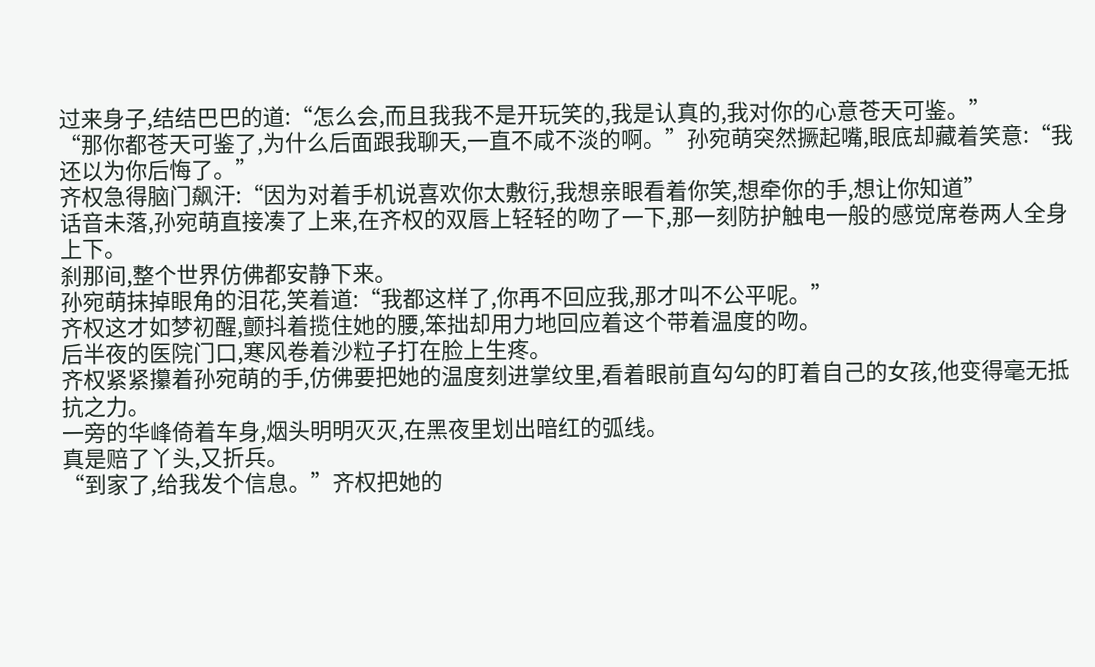过来身子,结结巴巴的道:“怎么会,而且我我不是开玩笑的,我是认真的,我对你的心意苍天可鉴。”
“那你都苍天可鉴了,为什么后面跟我聊天,一直不咸不淡的啊。”孙宛萌突然撅起嘴,眼底却藏着笑意:“我还以为你后悔了。”
齐权急得脑门飙汗:“因为对着手机说喜欢你太敷衍,我想亲眼看着你笑,想牵你的手,想让你知道”
话音未落,孙宛萌直接凑了上来,在齐权的双唇上轻轻的吻了一下,那一刻防护触电一般的感觉席卷两人全身上下。
刹那间,整个世界仿佛都安静下来。
孙宛萌抹掉眼角的泪花,笑着道:“我都这样了,你再不回应我,那才叫不公平呢。”
齐权这才如梦初醒,颤抖着揽住她的腰,笨拙却用力地回应着这个带着温度的吻。
后半夜的医院门口,寒风卷着沙粒子打在脸上生疼。
齐权紧紧攥着孙宛萌的手,仿佛要把她的温度刻进掌纹里,看着眼前直勾勾的盯着自己的女孩,他变得毫无抵抗之力。
一旁的华峰倚着车身,烟头明明灭灭,在黑夜里划出暗红的弧线。
真是赔了丫头,又折兵。
“到家了,给我发个信息。”齐权把她的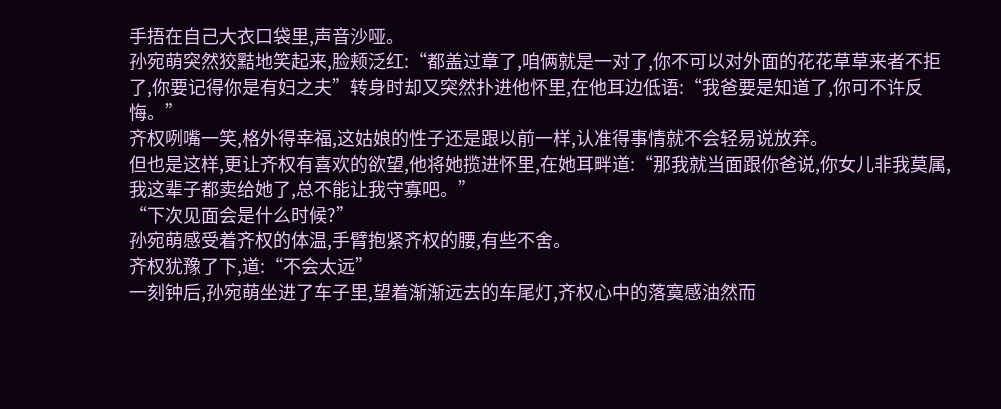手捂在自己大衣口袋里,声音沙哑。
孙宛萌突然狡黠地笑起来,脸颊泛红:“都盖过章了,咱俩就是一对了,你不可以对外面的花花草草来者不拒了,你要记得你是有妇之夫”转身时却又突然扑进他怀里,在他耳边低语:“我爸要是知道了,你可不许反悔。”
齐权咧嘴一笑,格外得幸福,这姑娘的性子还是跟以前一样,认准得事情就不会轻易说放弃。
但也是这样,更让齐权有喜欢的欲望,他将她揽进怀里,在她耳畔道:“那我就当面跟你爸说,你女儿非我莫属,我这辈子都卖给她了,总不能让我守寡吧。”
“下次见面会是什么时候?”
孙宛萌感受着齐权的体温,手臂抱紧齐权的腰,有些不舍。
齐权犹豫了下,道:“不会太远”
一刻钟后,孙宛萌坐进了车子里,望着渐渐远去的车尾灯,齐权心中的落寞感油然而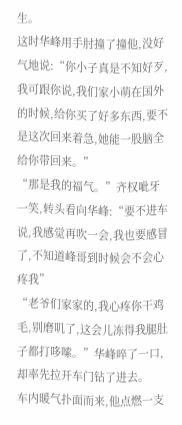生。
这时华峰用手肘撞了撞他,没好气地说:“你小子真是不知好歹,我可跟你说,我们家小萌在国外的时候,给你买了好多东西,要不是这次回来着急,她能一股脑全给你带回来。”
“那是我的福气。”齐权呲牙一笑,转头看向华峰:“要不进车说,我感觉再吹一会,我也要感冒了,不知道峰哥到时候会不会心疼我”
“老爷们家家的,我心疼你干鸡毛,别磨叽了,这会儿冻得我腿肚子都打哆嗦。”华峰啐了一口,却率先拉开车门钻了进去。
车内暖气扑面而来,他点燃一支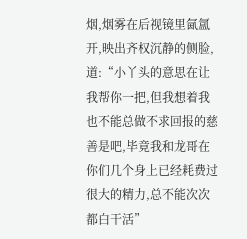烟,烟雾在后视镜里氤氲开,映出齐权沉静的侧脸,道:“小丫头的意思在让我帮你一把,但我想着我也不能总做不求回报的慈善是吧,毕竟我和龙哥在你们几个身上已经耗费过很大的精力,总不能次次都白干活”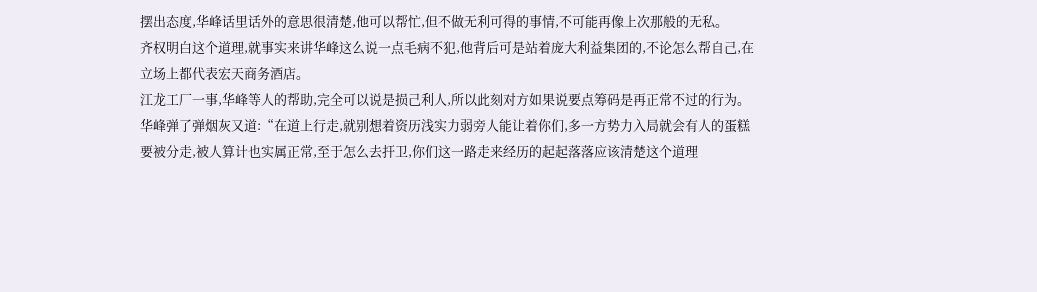摆出态度,华峰话里话外的意思很清楚,他可以帮忙,但不做无利可得的事情,不可能再像上次那般的无私。
齐权明白这个道理,就事实来讲华峰这么说一点毛病不犯,他背后可是站着庞大利益集团的,不论怎么帮自己,在立场上都代表宏天商务酒店。
江龙工厂一事,华峰等人的帮助,完全可以说是损己利人,所以此刻对方如果说要点筹码是再正常不过的行为。
华峰弹了弹烟灰又道:“在道上行走,就别想着资历浅实力弱旁人能让着你们,多一方势力入局就会有人的蛋糕要被分走,被人算计也实属正常,至于怎么去扞卫,你们这一路走来经历的起起落落应该清楚这个道理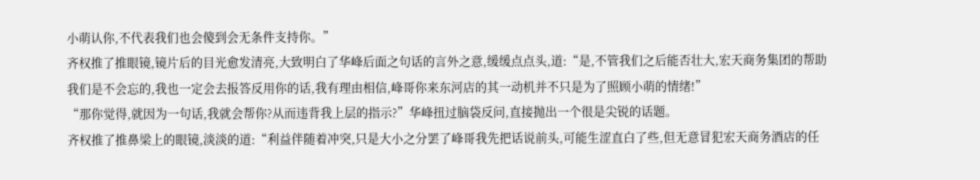小萌认你,不代表我们也会傻到会无条件支持你。”
齐权推了推眼镜,镜片后的目光愈发清亮,大致明白了华峰后面之句话的言外之意,缓缓点点头,道:“是,不管我们之后能否壮大,宏天商务集团的帮助我们是不会忘的,我也一定会去报答反用你的话,我有理由相信,峰哥你来东河店的其一动机并不只是为了照顾小萌的情绪!”
“那你觉得,就因为一句话,我就会帮你?从而违背我上层的指示?”华峰扭过脑袋反问,直接抛出一个很是尖锐的话题。
齐权推了推鼻梁上的眼镜,淡淡的道:“利益伴随着冲突,只是大小之分罢了峰哥我先把话说前头,可能生涩直白了些,但无意冒犯宏天商务酒店的任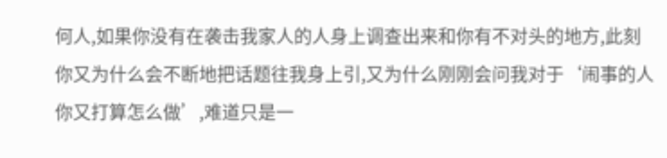何人,如果你没有在袭击我家人的人身上调查出来和你有不对头的地方,此刻你又为什么会不断地把话题往我身上引,又为什么刚刚会问我对于‘闹事的人你又打算怎么做’,难道只是一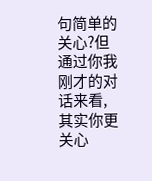句简单的关心?但通过你我刚才的对话来看,其实你更关心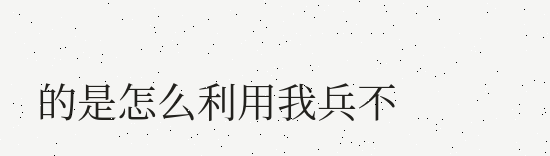的是怎么利用我兵不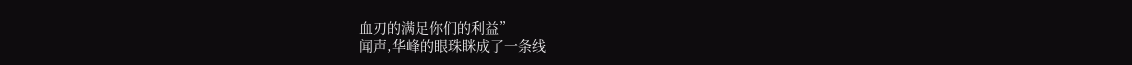血刃的满足你们的利益”
闻声,华峰的眼珠眯成了一条线